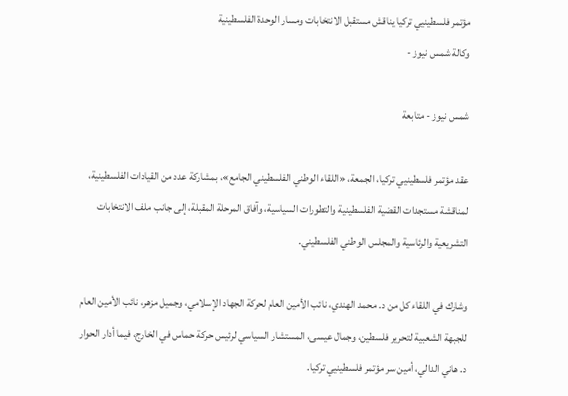مؤتمر فلسطينيي تركيا يناقش مستقبل الانتخابات ومسار الوحدة الفلسطينية
وكالة شمس نيوز -

شمس نيوز - متابعة

عقد مؤتمر فلسطينيي تركيا، الجمعة، «اللقاء الوطني الفلسطيني الجامع»، بمشاركة عدد من القيادات الفلسطينية، لمناقشة مستجدات القضية الفلسطينية والتطورات السياسية، وآفاق المرحلة المقبلة، إلى جانب ملف الانتخابات التشريعية والرئاسية والمجلس الوطني الفلسطيني.

وشارك في اللقاء كل من د. محمد الهندي، نائب الأمين العام لحركة الجهاد الإسلامي، وجميل مزهر، نائب الأمين العام للجبهة الشعبية لتحرير فلسطين، وجمال عيسى، المستشار السياسي لرئيس حركة حماس في الخارج، فيما أدار الحوار د. هاني الدالي، أمين سر مؤتمر فلسطينيي تركيا.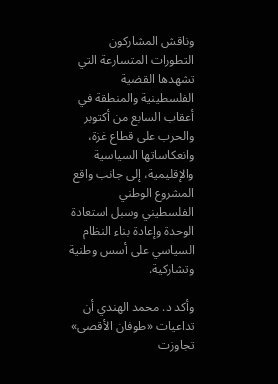وناقش المشاركون التطورات المتسارعة التي تشهدها القضية الفلسطينية والمنطقة في أعقاب السابع من أكتوبر والحرب على قطاع غزة، وانعكاساتها السياسية والإقليمية، إلى جانب واقع المشروع الوطني الفلسطيني وسبل استعادة الوحدة وإعادة بناء النظام السياسي على أسس وطنية وتشاركية.

وأكد د. محمد الهندي أن تداعيات «طوفان الأقصى» تجاوزت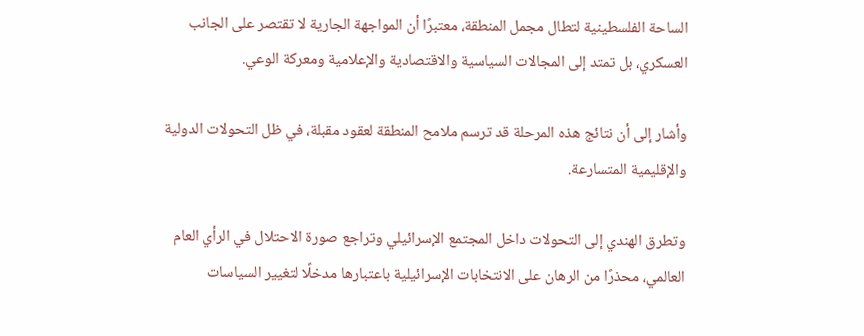الساحة الفلسطينية لتطال مجمل المنطقة، معتبرًا أن المواجهة الجارية لا تقتصر على الجانب العسكري، بل تمتد إلى المجالات السياسية والاقتصادية والإعلامية ومعركة الوعي.

وأشار إلى أن نتائج هذه المرحلة قد ترسم ملامح المنطقة لعقود مقبلة، في ظل التحولات الدولية والإقليمية المتسارعة.

وتطرق الهندي إلى التحولات داخل المجتمع الإسرائيلي وتراجع صورة الاحتلال في الرأي العام العالمي، محذرًا من الرهان على الانتخابات الإسرائيلية باعتبارها مدخلًا لتغيير السياسات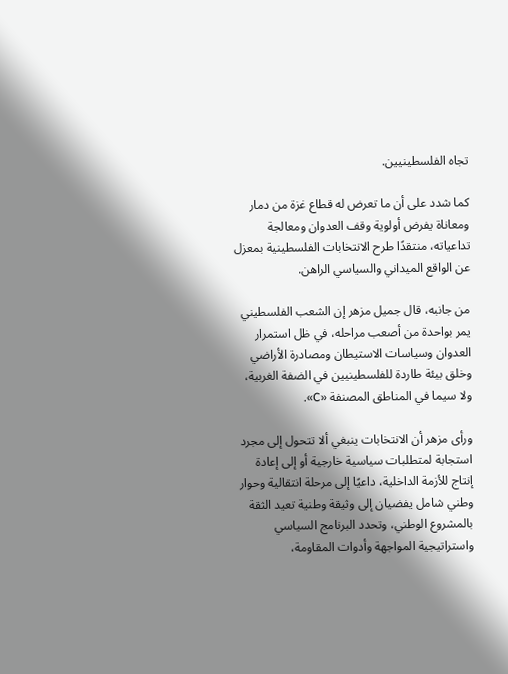تجاه الفلسطينيين.

كما شدد على أن ما تعرض له قطاع غزة من دمار ومعاناة يفرض أولوية وقف العدوان ومعالجة تداعياته، منتقدًا طرح الانتخابات الفلسطينية بمعزل عن الواقع الميداني والسياسي الراهن.

من جانبه، قال جميل مزهر إن الشعب الفلسطيني يمر بواحدة من أصعب مراحله، في ظل استمرار العدوان وسياسات الاستيطان ومصادرة الأراضي وخلق بيئة طاردة للفلسطينيين في الضفة الغربية، ولا سيما في المناطق المصنفة «C».

ورأى مزهر أن الانتخابات ينبغي ألا تتحول إلى مجرد استجابة لمتطلبات سياسية خارجية أو إلى إعادة إنتاج للأزمة الداخلية، داعيًا إلى مرحلة انتقالية وحوار وطني شامل يفضيان إلى وثيقة وطنية تعيد الثقة بالمشروع الوطني، وتحدد البرنامج السياسي واستراتيجية المواجهة وأدوات المقاومة،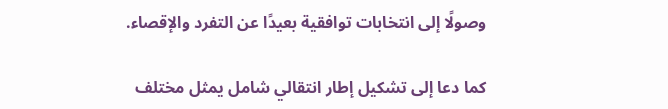وصولًا إلى انتخابات توافقية بعيدًا عن التفرد والإقصاء.

كما دعا إلى تشكيل إطار انتقالي شامل يمثل مختلف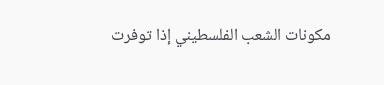مكونات الشعب الفلسطيني إذا توفرت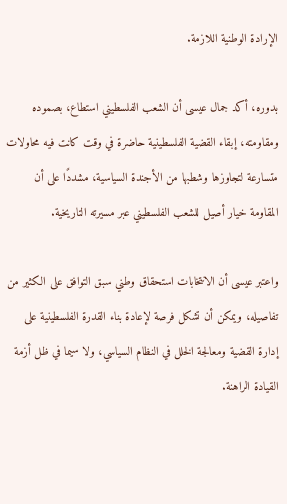الإرادة الوطنية اللازمة.

بدوره، أكد جمال عيسى أن الشعب الفلسطيني استطاع، بصموده ومقاومته، إبقاء القضية الفلسطينية حاضرة في وقت كانت فيه محاولات متسارعة لتجاوزها وشطبها من الأجندة السياسية، مشددًا على أن المقاومة خيار أصيل للشعب الفلسطيني عبر مسيرته التاريخية.

واعتبر عيسى أن الانتخابات استحقاق وطني سبق التوافق على الكثير من تفاصيله، ويمكن أن تشكل فرصة لإعادة بناء القدرة الفلسطينية على إدارة القضية ومعالجة الخلل في النظام السياسي، ولا سيما في ظل أزمة القيادة الراهنة.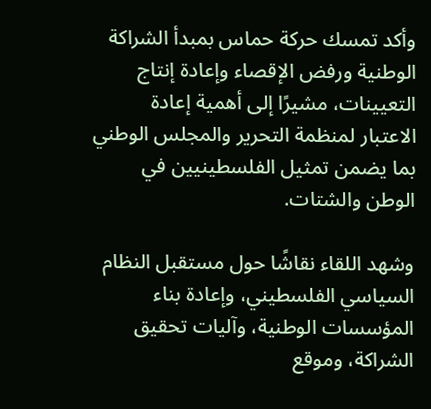وأكد تمسك حركة حماس بمبدأ الشراكة الوطنية ورفض الإقصاء وإعادة إنتاج التعيينات، مشيرًا إلى أهمية إعادة الاعتبار لمنظمة التحرير والمجلس الوطني بما يضمن تمثيل الفلسطينيين في الوطن والشتات.

وشهد اللقاء نقاشًا حول مستقبل النظام السياسي الفلسطيني، وإعادة بناء المؤسسات الوطنية، وآليات تحقيق الشراكة، وموقع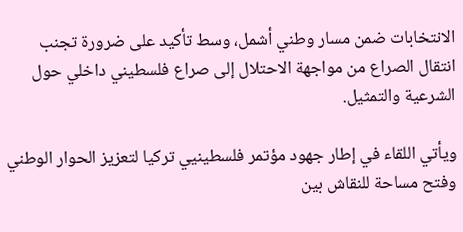الانتخابات ضمن مسار وطني أشمل، وسط تأكيد على ضرورة تجنب انتقال الصراع من مواجهة الاحتلال إلى صراع فلسطيني داخلي حول الشرعية والتمثيل.

ويأتي اللقاء في إطار جهود مؤتمر فلسطينيي تركيا لتعزيز الحوار الوطني وفتح مساحة للنقاش بين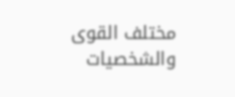مختلف القوى والشخصيات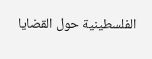الفلسطينية حول القضايا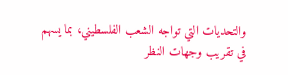والتحديات التي تواجه الشعب الفلسطيني، بما يسهم في تقريب وجهات النظر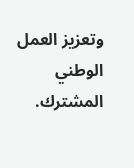وتعزيز العمل الوطني المشترك.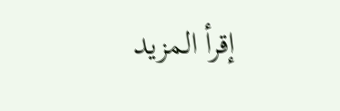إقرأ المزيد